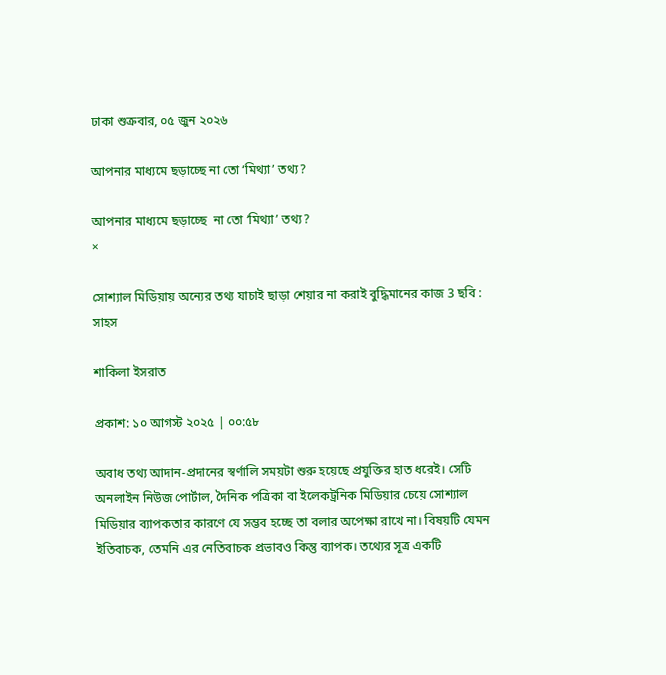ঢাকা শুক্রবার, ০৫ জুন ২০২৬

আপনার মাধ্যমে ছড়াচ্ছে না তো ‘মিথ্যা’ তথ্য?

আপনার মাধ্যমে ছড়াচ্ছে  না তো ‘মিথ্যা’ তথ্য?
×

সোশ্যাল মিডিয়ায় অন্যের তথ্য যাচাই ছাড়া শেয়ার না করাই বুদ্ধিমানের কাজ 3 ছবি : সাহস

শাকিলা ইসরাত

প্রকাশ: ১০ আগস্ট ২০২৫ | ০০:৫৮

অবাধ তথ্য আদান-প্রদানের স্বর্ণালি সময়টা শুরু হয়েছে প্রযুক্তির হাত ধরেই। সেটি অনলাইন নিউজ পোর্টাল, দৈনিক পত্রিকা বা ইলেকট্রনিক মিডিয়ার চেয়ে সোশ্যাল মিডিয়ার ব্যাপকতার কারণে যে সম্ভব হচ্ছে তা বলার অপেক্ষা রাখে না। বিষয়টি যেমন ইতিবাচক, তেমনি এর নেতিবাচক প্রভাবও কিন্তু ব্যাপক। তথ্যের সূত্র একটি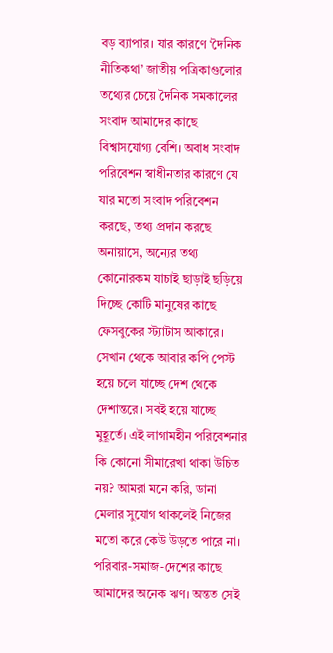বড় ব্যাপার। যার কারণে ‘দৈনিক নীতিকথা’ জাতীয় পত্রিকাগুলোর তথ্যের চেয়ে দৈনিক সমকালের সংবাদ আমাদের কাছে বিশ্বাসযোগ্য বেশি। অবাধ সংবাদ পরিবেশন স্বাধীনতার কারণে যে যার মতো সংবাদ পরিবেশন করছে, তথ্য প্রদান করছে অনায়াসে, অন্যের তথ্য কোনোরকম যাচাই ছাড়াই ছড়িয়ে দিচ্ছে কোটি মানুষের কাছে ফেসবুকের স্ট্যাটাস আকারে। সেখান থেকে আবার কপি পেস্ট হয়ে চলে যাচ্ছে দেশ থেকে দেশান্তরে। সবই হয়ে যাচ্ছে মুহূর্তে। এই লাগামহীন পরিবেশনার কি কোনো সীমারেখা থাকা উচিত নয়? আমরা মনে করি, ডানা মেলার সুযোগ থাকলেই নিজের মতো করে কেউ উড়তে পারে না। পরিবার-সমাজ-দেশের কাছে আমাদের অনেক ঋণ। অন্তত সেই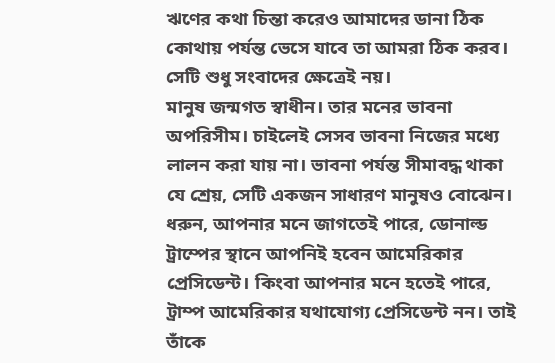ঋণের কথা চিন্তা করেও আমাদের ডানা ঠিক কোথায় পর্যন্ত ভেসে যাবে তা আমরা ঠিক করব। সেটি শুধু সংবাদের ক্ষেত্রেই নয়।
মানুষ জন্মগত স্বাধীন। তার মনের ভাবনা অপরিসীম। চাইলেই সেসব ভাবনা নিজের মধ্যে লালন করা যায় না। ভাবনা পর্যন্ত সীমাবদ্ধ থাকা যে শ্রেয়, সেটি একজন সাধারণ মানুষও বোঝেন। ধরুন, আপনার মনে জাগতেই পারে, ডোনাল্ড ট্রাম্পের স্থানে আপনিই হবেন আমেরিকার প্রেসিডেন্ট। কিংবা আপনার মনে হতেই পারে, ট্রাম্প আমেরিকার যথাযোগ্য প্রেসিডেন্ট নন। তাই তাঁকে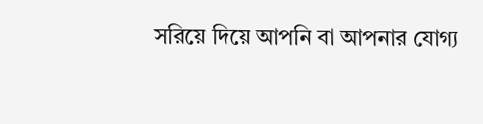সরিয়ে দিয়ে আপনি বা আপনার যোগ্য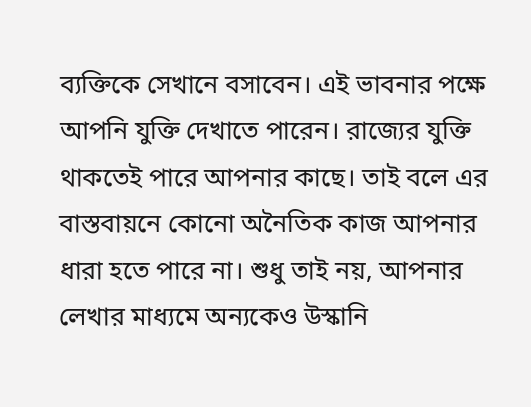ব্যক্তিকে সেখানে বসাবেন। এই ভাবনার পক্ষে আপনি যুক্তি দেখাতে পারেন। রাজ্যের যুক্তি থাকতেই পারে আপনার কাছে। তাই বলে এর বাস্তবায়নে কোনো অনৈতিক কাজ আপনার ধারা হতে পারে না। শুধু তাই নয়, আপনার লেখার মাধ্যমে অন্যকেও উস্কানি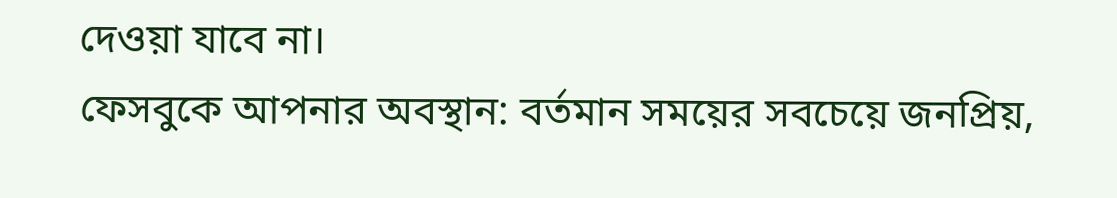দেওয়া যাবে না।
ফেসবুকে আপনার অবস্থান: বর্তমান সময়ের সবচেয়ে জনপ্রিয়,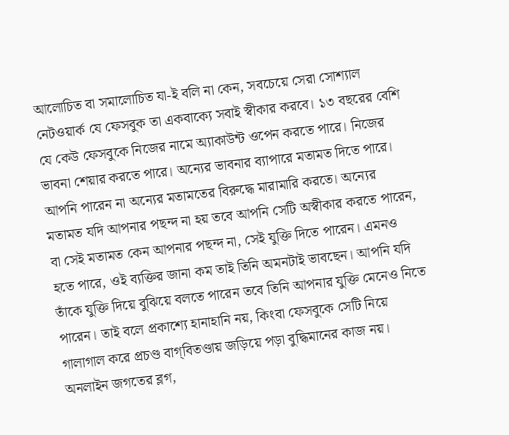আলোচিত বা সমালোচিত যা-ই বলি না কেন, সবচেয়ে সেরা সোশ্যাল নেটওয়ার্ক যে ফেসবুক তা একবাক্যে সবাই স্বীকার করবে। ১৩ বছরের বেশি যে কেউ ফেসবুকে নিজের নামে অ্যাকাউন্ট ওপেন করতে পারে। নিজের ভাবনা শেয়ার করতে পারে। অন্যের ভাবনার ব্যাপারে মতামত দিতে পারে। আপনি পারেন না অন্যের মতামতের বিরুদ্ধে মারামারি করতে। অন্যের মতামত যদি আপনার পছন্দ না হয় তবে আপনি সেটি অস্বীকার করতে পারেন, বা সেই মতামত কেন আপনার পছন্দ না, সেই যুক্তি দিতে পারেন। এমনও হতে পারে, ওই ব্যক্তির জানা কম তাই তিনি অমনটাই ভাবছেন। আপনি যদি তাঁকে যুক্তি দিয়ে বুঝিয়ে বলতে পারেন তবে তিনি আপনার যুক্তি মেনেও নিতে পারেন। তাই বলে প্রকাশ্যে হানাহানি নয়, কিংবা ফেসবুকে সেটি নিয়ে গালাগাল করে প্রচণ্ড বাগ্‌বিতণ্ডায় জড়িয়ে পড়া বুদ্ধিমানের কাজ নয়।
অনলাইন জগতের ব্লগ,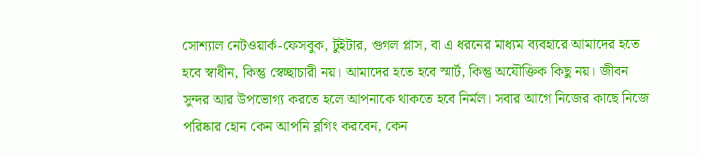সোশ্যাল নেটওয়ার্ক-ফেসবুক, টুইটার, গুগল প্লাস, বা এ ধরনের মাধ্যম ব্যবহারে আমাদের হতে হবে স্বাধীন, কিন্তু স্বেচ্ছাচারী নয়। আমাদের হতে হবে স্মার্ট, কিন্তু অযৌক্তিক কিছু নয়। জীবন সুন্দর আর উপভোগ্য করতে হলে আপনাকে থাকতে হবে নির্মল। সবার আগে নিজের কাছে নিজে পরিষ্কার হোন কেন আপনি ব্লগিং করবেন, কেন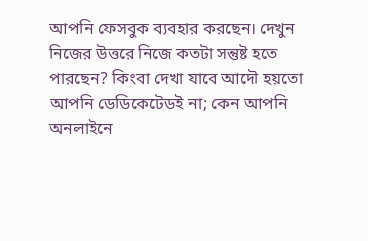আপনি ফেসবুক ব্যবহার করছেন। দেখুন নিজের উত্তরে নিজে কতটা সন্তুষ্ট হতে পারছেন? কিংবা দেখা যাবে আদৌ হয়তো আপনি ডেডিকেটেডই না; কেন আপনি অনলাইনে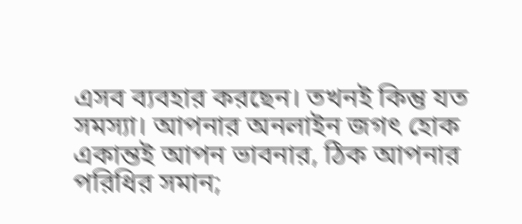এসব ব্যবহার করছেন। তখনই কিন্তু যত সমস্যা। আপনার অনলাইন জগৎ হোক একান্তই আপন ভাবনার, ঠিক আপনার পরিধির সমান;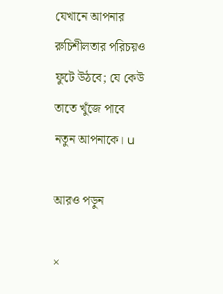যেখানে আপনার রুচিশীলতার পরিচয়ও ফুটে উঠবে; যে কেউ তাতে খুঁজে পাবে নতুন আপনাকে। u

আরও পড়ুন

×